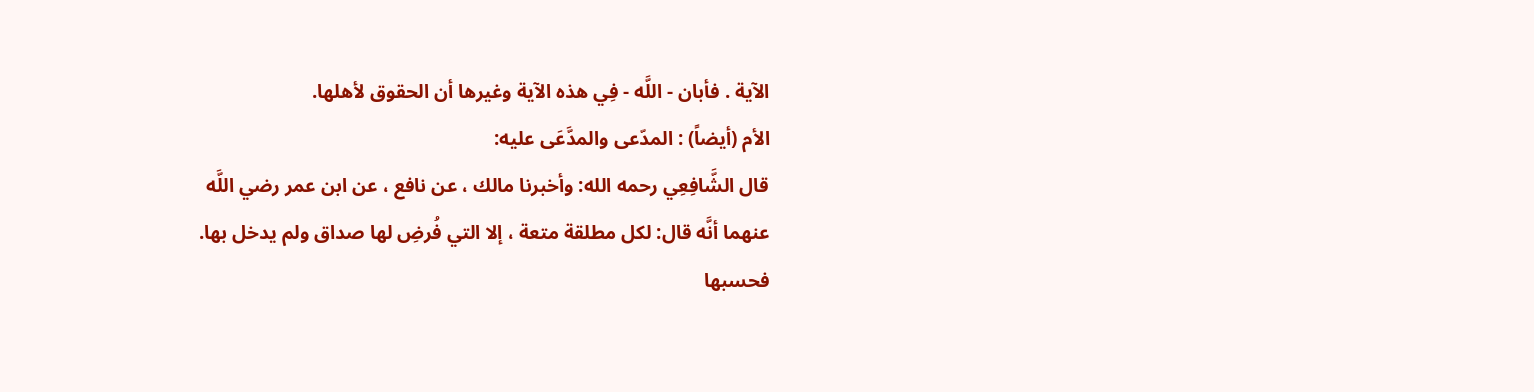الآية . فأبان - اللَّه - فِي هذه الآية وغيرها أن الحقوق لأهلها.
الأم (أيضاً) : المدّعى والمدَّعَى عليه:
قال الشَّافِعِي رحمه الله: وأخبرنا مالك ، عن نافع ، عن ابن عمر رضي اللَّه
عنهما أنَّه قال: لكل مطلقة متعة ، إلا التي فُرضِ لها صداق ولم يدخل بها.
فحسبها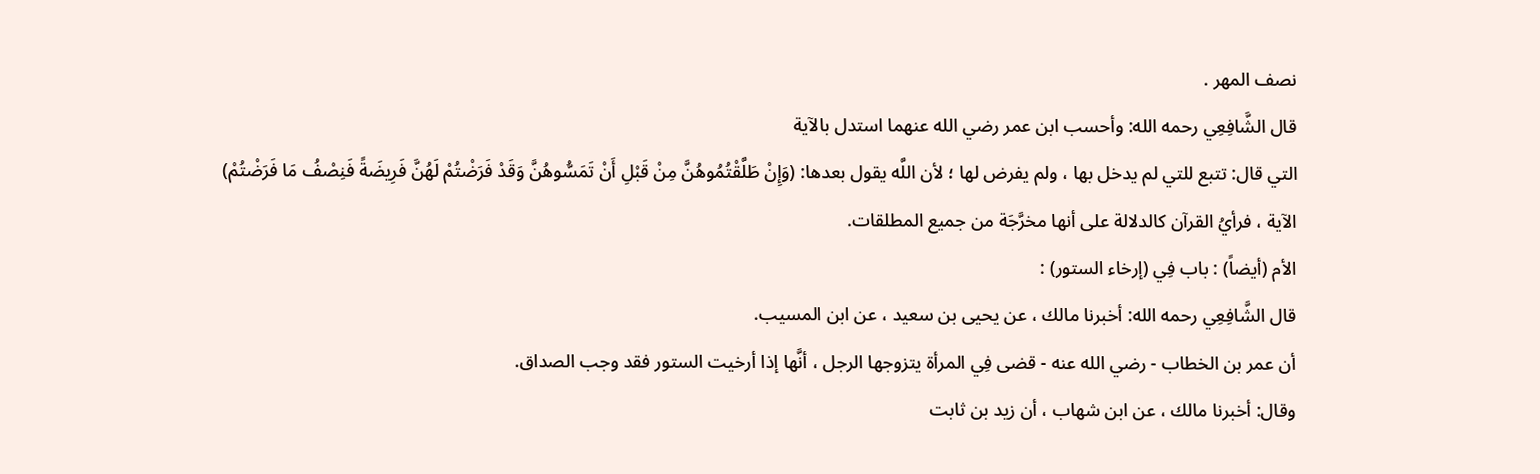نصف المهر .
قال الشَّافِعِي رحمه الله: وأحسب ابن عمر رضي الله عنهما استدل بالآية
التي قال: تتبع للتي لم يدخل بها ، ولم يفرض لها ؛ لأن اللَّه يقول بعدها: (وَإِنْ طَلَّقْتُمُوهُنَّ مِنْ قَبْلِ أَنْ تَمَسُّوهُنَّ وَقَدْ فَرَضْتُمْ لَهُنَّ فَرِيضَةً فَنِصْفُ مَا فَرَضْتُمْ)
الآية ، فرأيُ القرآن كالدلالة على أنها مخرَّجَة من جميع المطلقات.
الأم (أيضاً) : باب فِي (إرخاء الستور) :
قال الشَّافِعِي رحمه الله: أخبرنا مالك ، عن يحيى بن سعيد ، عن ابن المسيب.
أن عمر بن الخطاب - رضي الله عنه - قضى فِي المرأة يتزوجها الرجل ، أنَّها إذا أرخيت الستور فقد وجب الصداق.
وقال: أخبرنا مالك ، عن ابن شهاب ، أن زيد بن ثابت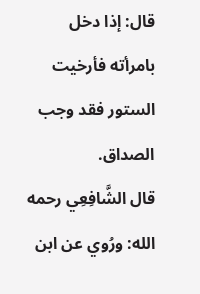قال: إذا دخل
بامرأته فأرخيت الستور فقد وجب الصداق.
قال الشَّافِعِي رحمه الله: ورُوي عن ابن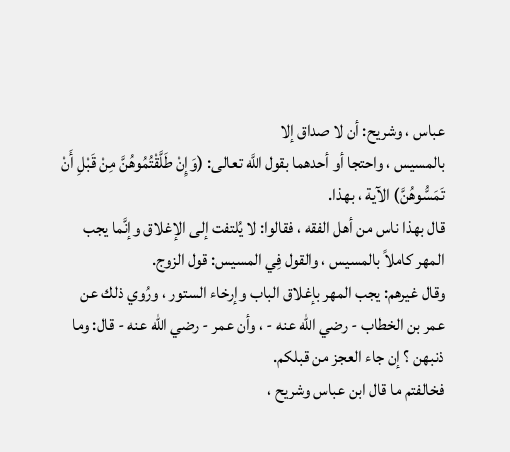عباس ، وشريح: أن لا صداق إلا
بالمسيس ، واحتجا أو أحدهما بقول اللَّه تعالى: (وَإِنْ طَلَّقْتُمُوهُنَّ مِنْ قَبْلِ أَنْ تَمَسُّوهُنَّ) الآية ، بهذا.
قال بهذا ناس من أهل الفقه ، فقالوا: لا يُلتفت إلى الإغلاق وإنَّما يجب
المهر كاملاً بالمسيس ، والقول فِي المسيس: قول الزوج.
وقال غيرهم: يجب المهر بإغلاق الباب وإرخاء الستور ، ورُوي ذلك عن
عمر بن الخطاب - رضي الله عنه - ، وأن عمر - رضي الله عنه - قال: وما ذنبهن ؟ إن جاء العجز من قبلكم.
فخالفتم ما قال ابن عباس وشريح ،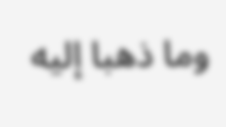وما ذهبا إليه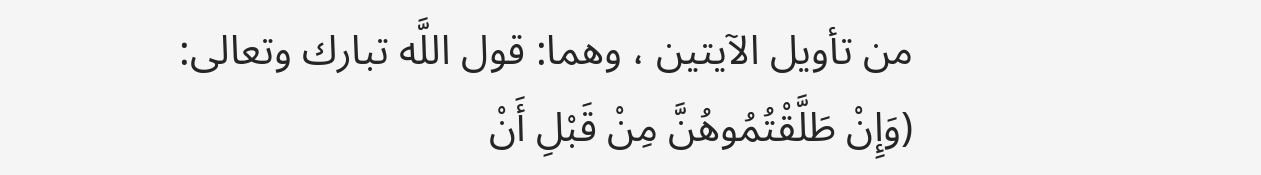من تأويل الآيتين ، وهما: قول اللَّه تبارك وتعالى: (وَإِنْ طَلَّقْتُمُوهُنَّ مِنْ قَبْلِ أَنْ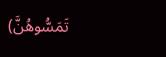تَمَسُّوهُنَّ)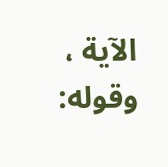الآية ، وقوله: